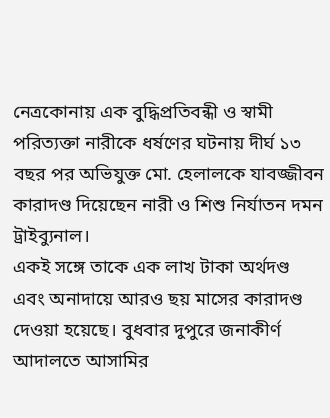নেত্রকোনায় এক বুদ্ধিপ্রতিবন্ধী ও স্বামী পরিত্যক্তা নারীকে ধর্ষণের ঘটনায় দীর্ঘ ১৩ বছর পর অভিযুক্ত মো. হেলালকে যাবজ্জীবন কারাদণ্ড দিয়েছেন নারী ও শিশু নির্যাতন দমন ট্রাইব্যুনাল।
একই সঙ্গে তাকে এক লাখ টাকা অর্থদণ্ড এবং অনাদায়ে আরও ছয় মাসের কারাদণ্ড দেওয়া হয়েছে। বুধবার দুপুরে জনাকীর্ণ আদালতে আসামির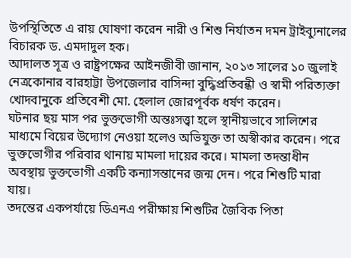উপস্থিতিতে এ রায় ঘোষণা করেন নারী ও শিশু নির্যাতন দমন ট্রাইব্যুনালের বিচারক ড. এমদাদুল হক।
আদালত সূত্র ও রাষ্ট্রপক্ষের আইনজীবী জানান, ২০১৩ সালের ১০ জুলাই নেত্রকোনার বারহাট্টা উপজেলার বাসিন্দা বুদ্ধিপ্রতিবন্ধী ও স্বামী পরিত্যক্তা খোদবানুকে প্রতিবেশী মো. হেলাল জোরপূর্বক ধর্ষণ করেন।
ঘটনার ছয় মাস পর ভুক্তভোগী অন্তঃসত্ত্বা হলে স্থানীয়ভাবে সালিশের মাধ্যমে বিয়ের উদ্যোগ নেওয়া হলেও অভিযুক্ত তা অস্বীকার করেন। পরে ভুক্তভোগীর পরিবার থানায় মামলা দায়ের করে। মামলা তদন্তাধীন অবস্থায় ভুক্তভোগী একটি কন্যাসন্তানের জন্ম দেন। পরে শিশুটি মারা যায়।
তদন্তের একপর্যায়ে ডিএনএ পরীক্ষায় শিশুটির জৈবিক পিতা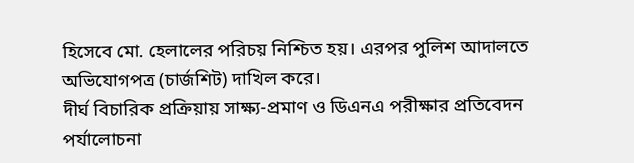হিসেবে মো. হেলালের পরিচয় নিশ্চিত হয়। এরপর পুলিশ আদালতে অভিযোগপত্র (চার্জশিট) দাখিল করে।
দীর্ঘ বিচারিক প্রক্রিয়ায় সাক্ষ্য-প্রমাণ ও ডিএনএ পরীক্ষার প্রতিবেদন পর্যালোচনা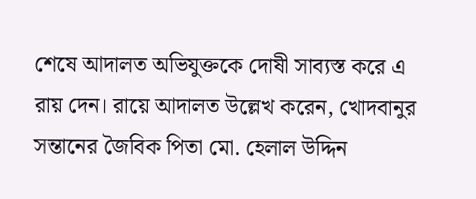শেষে আদালত অভিযুক্তকে দোষী সাব্যস্ত করে এ রায় দেন। রায়ে আদালত উল্লেখ করেন, খোদবানুর সন্তানের জৈবিক পিতা মো. হেলাল উদ্দিন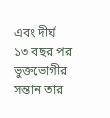এবং দীর্ঘ ১৩ বছর পর ভুক্তভোগীর সন্তান তার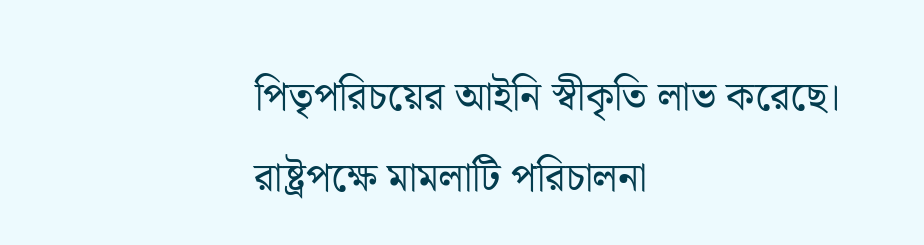পিতৃপরিচয়ের আইনি স্বীকৃতি লাভ করেছে। রাষ্ট্রপক্ষে মামলাটি পরিচালনা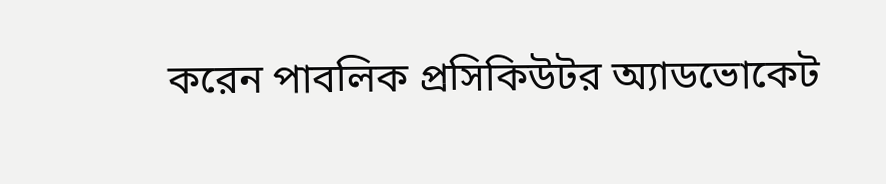করেন পাবলিক প্রসিকিউটর অ্যাডভোকেট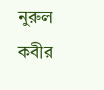নুরুল কবীর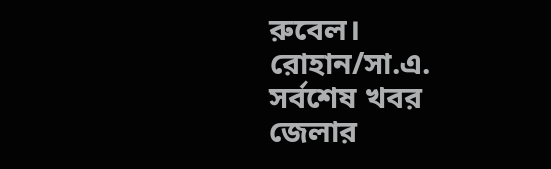রুবেল।
রোহান/সা.এ.
সর্বশেষ খবর
জেলার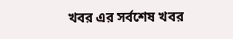খবর এর সর্বশেষ খবর